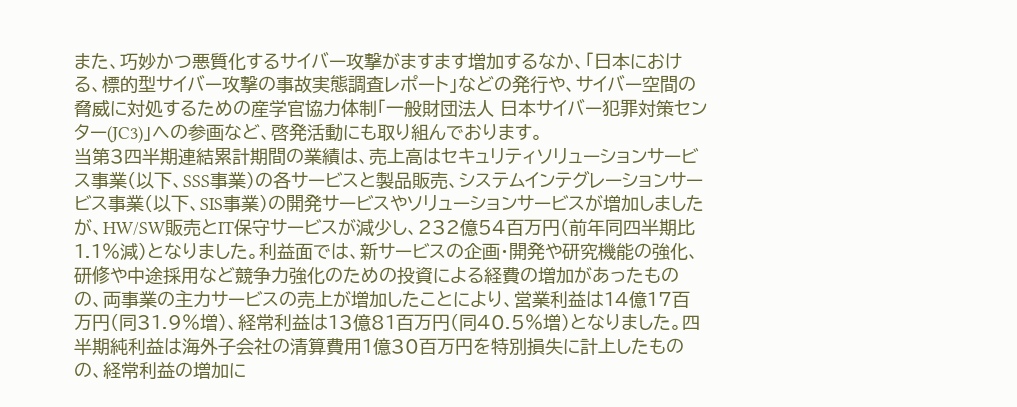また、巧妙かつ悪質化するサイバー攻撃がますます増加するなか、「日本における、標的型サイバー攻撃の事故実態調査レポート」などの発行や、サイバー空間の脅威に対処するための産学官協力体制「一般財団法人 日本サイバー犯罪対策センター(JC3)」への参画など、啓発活動にも取り組んでおります。
当第3四半期連結累計期間の業績は、売上高はセキュリティソリューションサービス事業(以下、SSS事業)の各サービスと製品販売、システムインテグレーションサービス事業(以下、SIS事業)の開発サービスやソリューションサービスが増加しましたが、HW/SW販売とIT保守サービスが減少し、232億54百万円(前年同四半期比1.1%減)となりました。利益面では、新サービスの企画・開発や研究機能の強化、研修や中途採用など競争力強化のための投資による経費の増加があったものの、両事業の主力サービスの売上が増加したことにより、営業利益は14億17百万円(同31.9%増)、経常利益は13億81百万円(同40.5%増)となりました。四半期純利益は海外子会社の清算費用1億30百万円を特別損失に計上したものの、経常利益の増加に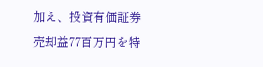加え、投資有価証券売却益77百万円を特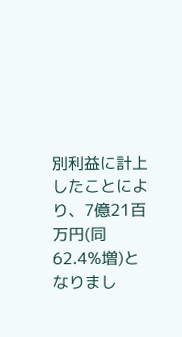別利益に計上したことにより、7億21百万円(同62.4%増)となりまし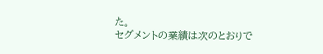た。
セグメントの業績は次のとおりで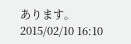あります。
2015/02/10 16:10